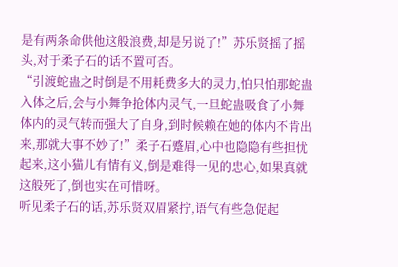是有两条命供他这般浪费,却是另说了!”苏乐贤摇了摇头,对于柔子石的话不置可否。
“引渡蛇蛊之时倒是不用耗费多大的灵力,怕只怕那蛇蛊入体之后,会与小舞争抢体内灵气,一旦蛇蛊吸食了小舞体内的灵气转而强大了自身,到时候赖在她的体内不肯出来,那就大事不妙了!”柔子石蹙眉,心中也隐隐有些担忧起来,这小猫儿有情有义,倒是难得一见的忠心,如果真就这般死了,倒也实在可惜呀。
听见柔子石的话,苏乐贤双眉紧拧,语气有些急促起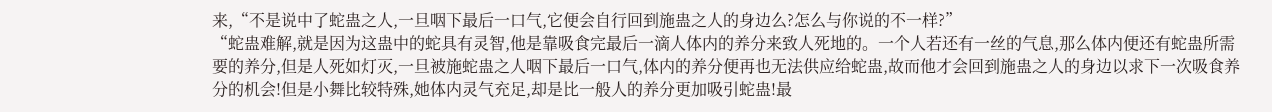来,“不是说中了蛇蛊之人,一旦咽下最后一口气,它便会自行回到施蛊之人的身边么?怎么与你说的不一样?”
“蛇蛊难解,就是因为这蛊中的蛇具有灵智,他是靠吸食完最后一滴人体内的养分来致人死地的。一个人若还有一丝的气息,那么体内便还有蛇蛊所需要的养分,但是人死如灯灭,一旦被施蛇蛊之人咽下最后一口气,体内的养分便再也无法供应给蛇蛊,故而他才会回到施蛊之人的身边以求下一次吸食养分的机会!但是小舞比较特殊,她体内灵气充足,却是比一般人的养分更加吸引蛇蛊!最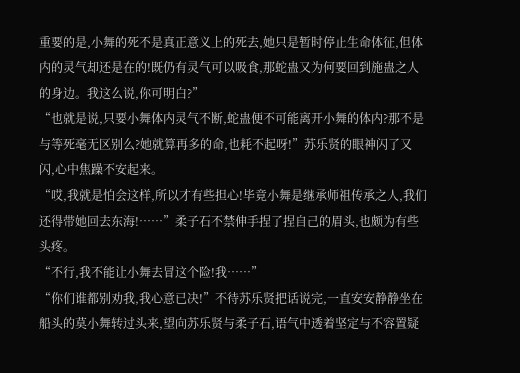重要的是,小舞的死不是真正意义上的死去,她只是暂时停止生命体征,但体内的灵气却还是在的!既仍有灵气可以吸食,那蛇蛊又为何要回到施蛊之人的身边。我这么说,你可明白?”
“也就是说,只要小舞体内灵气不断,蛇蛊便不可能离开小舞的体内?那不是与等死毫无区别么?她就算再多的命,也耗不起呀!”苏乐贤的眼神闪了又闪,心中焦躁不安起来。
“哎,我就是怕会这样,所以才有些担心!毕竟小舞是继承师祖传承之人,我们还得带她回去东海!……”柔子石不禁伸手捏了捏自己的眉头,也颇为有些头疼。
“不行,我不能让小舞去冒这个险!我……”
“你们谁都别劝我,我心意已决!”不待苏乐贤把话说完,一直安安静静坐在船头的莫小舞转过头来,望向苏乐贤与柔子石,语气中透着坚定与不容置疑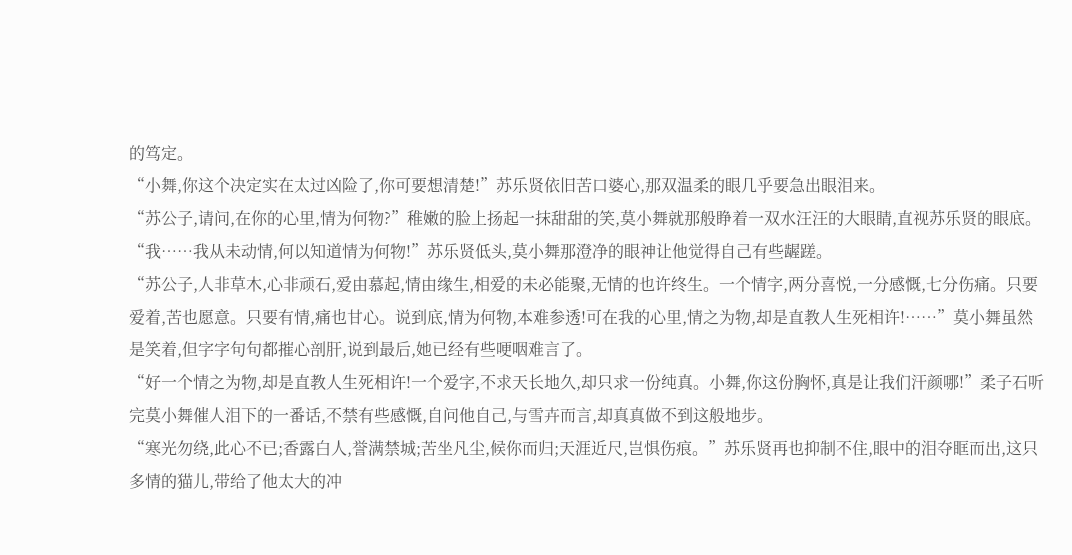的笃定。
“小舞,你这个决定实在太过凶险了,你可要想清楚!”苏乐贤依旧苦口婆心,那双温柔的眼几乎要急出眼泪来。
“苏公子,请问,在你的心里,情为何物?”稚嫩的脸上扬起一抹甜甜的笑,莫小舞就那般睁着一双水汪汪的大眼睛,直视苏乐贤的眼底。
“我……我从未动情,何以知道情为何物!”苏乐贤低头,莫小舞那澄净的眼神让他觉得自己有些龌蹉。
“苏公子,人非草木,心非顽石,爱由慕起,情由缘生,相爱的未必能聚,无情的也许终生。一个情字,两分喜悦,一分感慨,七分伤痛。只要爱着,苦也愿意。只要有情,痛也甘心。说到底,情为何物,本难参透!可在我的心里,情之为物,却是直教人生死相许!……”莫小舞虽然是笑着,但字字句句都摧心剖肝,说到最后,她已经有些哽咽难言了。
“好一个情之为物,却是直教人生死相许!一个爱字,不求天长地久,却只求一份纯真。小舞,你这份胸怀,真是让我们汗颜哪!”柔子石听完莫小舞催人泪下的一番话,不禁有些感慨,自问他自己,与雪卉而言,却真真做不到这般地步。
“寒光勿绕,此心不已;香露白人,誉满禁城;苦坐凡尘,候你而归;天涯近尺,岂惧伤痕。”苏乐贤再也抑制不住,眼中的泪夺眶而出,这只多情的猫儿,带给了他太大的冲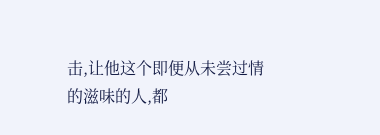击,让他这个即便从未尝过情的滋味的人,都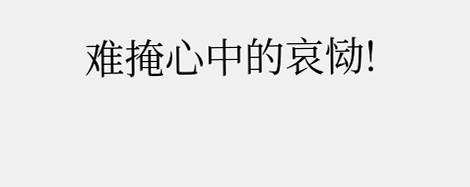难掩心中的哀恸!